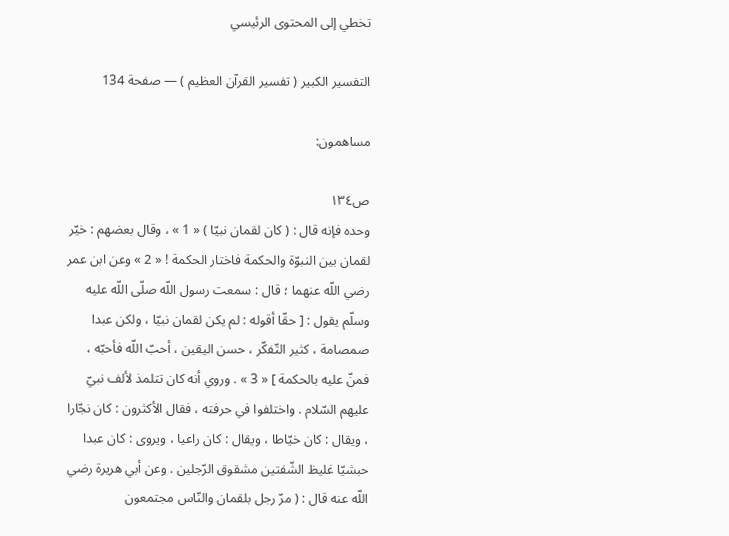تخطي إلى المحتوى الرئيسي

التفسير الكبير ( تفسير القرآن العظيم ) — صفحة 134

مساهمون:

ص١٣٤
وحده فإنه قال : ( كان لقمان نبيّا ) « 1 » ، وقال بعضهم : خيّر لقمان بين النبوّة والحكمة فاختار الحكمة ! « 2 » وعن ابن عمر رضي اللّه عنهما ؛ قال : سمعت رسول اللّه صلّى اللّه عليه وسلّم يقول : [ حقّا أقوله : لم يكن لقمان نبيّا ، ولكن عبدا صمصامة ، كثير التّفكّر ، حسن اليقين ، أحبّ اللّه فأحبّه ، فمنّ عليه بالحكمة ] « 3 » . وروي أنه كان تتلمذ لألف نبيّ عليهم السّلام . واختلفوا في حرفته ، فقال الأكثرون : كان نجّارا ، ويقال : كان خيّاطا ، ويقال : كان راعيا ، ويروى : كان عبدا حبشيّا غليظ الشّفتين مشقوق الرّجلين . وعن أبي هريرة رضي اللّه عنه قال : ( مرّ رجل بلقمان والنّاس مجتمعون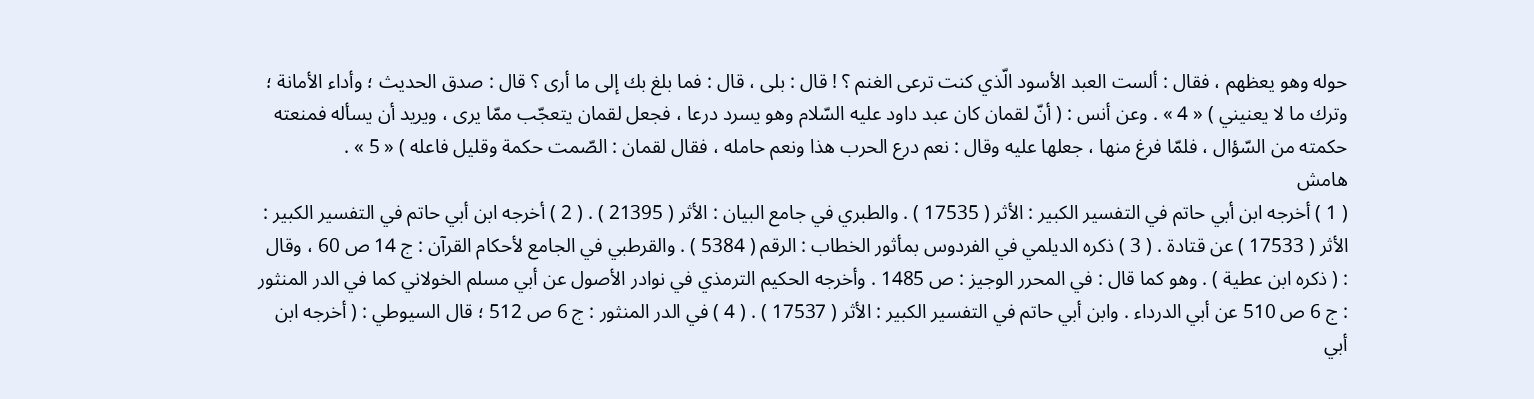حوله وهو يعظهم ، فقال : ألست العبد الأسود الّذي كنت ترعى الغنم ؟ ! قال : بلى ، قال : فما بلغ بك إلى ما أرى ؟ قال : صدق الحديث ؛ وأداء الأمانة ؛ وترك ما لا يعنيني ) « 4 » . وعن أنس : ( أنّ لقمان كان عبد داود عليه السّلام وهو يسرد درعا ، فجعل لقمان يتعجّب ممّا يرى ، ويريد أن يسأله فمنعته حكمته من السّؤال ، فلمّا فرغ منها ، جعلها عليه وقال : نعم درع الحرب هذا ونعم حامله ، فقال لقمان : الصّمت حكمة وقليل فاعله ) « 5 » .
هامش
( 1 ) أخرجه ابن أبي حاتم في التفسير الكبير : الأثر ( 17535 ) . والطبري في جامع البيان : الأثر ( 21395 ) . ( 2 ) أخرجه ابن أبي حاتم في التفسير الكبير : الأثر ( 17533 ) عن قتادة . ( 3 ) ذكره الديلمي في الفردوس بمأثور الخطاب : الرقم ( 5384 ) . والقرطبي في الجامع لأحكام القرآن : ج 14 ص 60 ، وقال : ( ذكره ابن عطية ) . وهو كما قال : في المحرر الوجيز : ص 1485 . وأخرجه الحكيم الترمذي في نوادر الأصول عن أبي مسلم الخولاني كما في الدر المنثور : ج 6 ص 510 عن أبي الدرداء . وابن أبي حاتم في التفسير الكبير : الأثر ( 17537 ) . ( 4 ) في الدر المنثور : ج 6 ص 512 ؛ قال السيوطي : ( أخرجه ابن أبي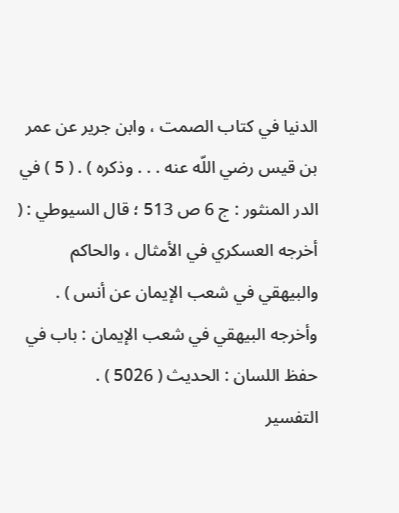الدنيا في كتاب الصمت ، وابن جرير عن عمر بن قيس رضي اللّه عنه . . . وذكره ) . ( 5 ) في الدر المنثور : ج 6 ص 513 ؛ قال السيوطي : ( أخرجه العسكري في الأمثال ، والحاكم والبيهقي في شعب الإيمان عن أنس ) . وأخرجه البيهقي في شعب الإيمان : باب في حفظ اللسان : الحديث ( 5026 ) .
التفسير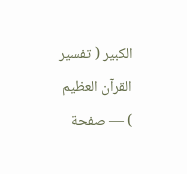الكبير ( تفسير القرآن العظيم ) — صفحة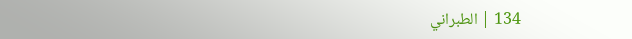134 | الطبراني